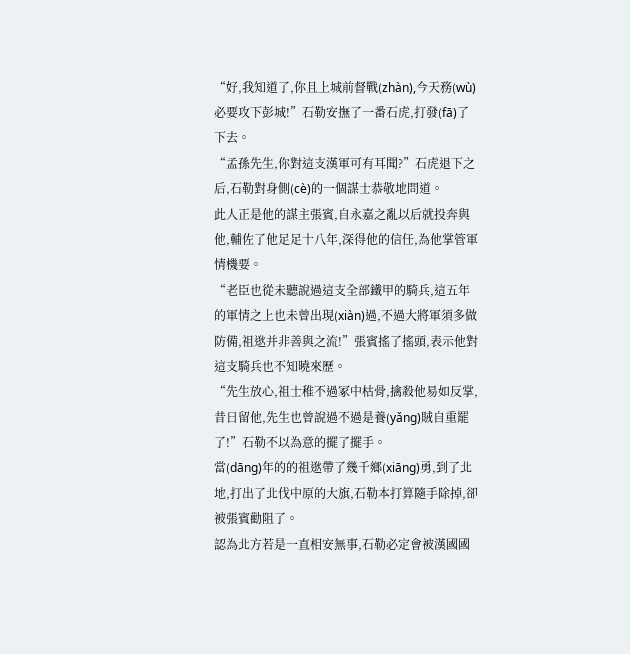“好,我知道了,你且上城前督戰(zhàn),今天務(wù)必要攻下彭城!”石勒安撫了一番石虎,打發(fā)了下去。
“孟孫先生,你對這支漢軍可有耳聞?”石虎退下之后,石勒對身側(cè)的一個謀士恭敬地問道。
此人正是他的謀主張賓,自永嘉之亂以后就投奔與他,輔佐了他足足十八年,深得他的信任,為他掌管軍情機要。
“老臣也從未聽說過這支全部鐵甲的騎兵,這五年的軍情之上也未曾出現(xiàn)過,不過大將軍須多做防備,祖逖并非善與之流!”張賓搖了搖頭,表示他對這支騎兵也不知曉來歷。
“先生放心,祖士稚不過冢中枯骨,擒殺他易如反掌,昔日留他,先生也曾說過不過是養(yǎng)賊自重罷了!”石勒不以為意的擺了擺手。
當(dāng)年的的祖逖帶了幾千鄉(xiāng)勇,到了北地,打出了北伐中原的大旗,石勒本打算隨手除掉,卻被張賓勸阻了。
認為北方若是一直相安無事,石勒必定會被漢國國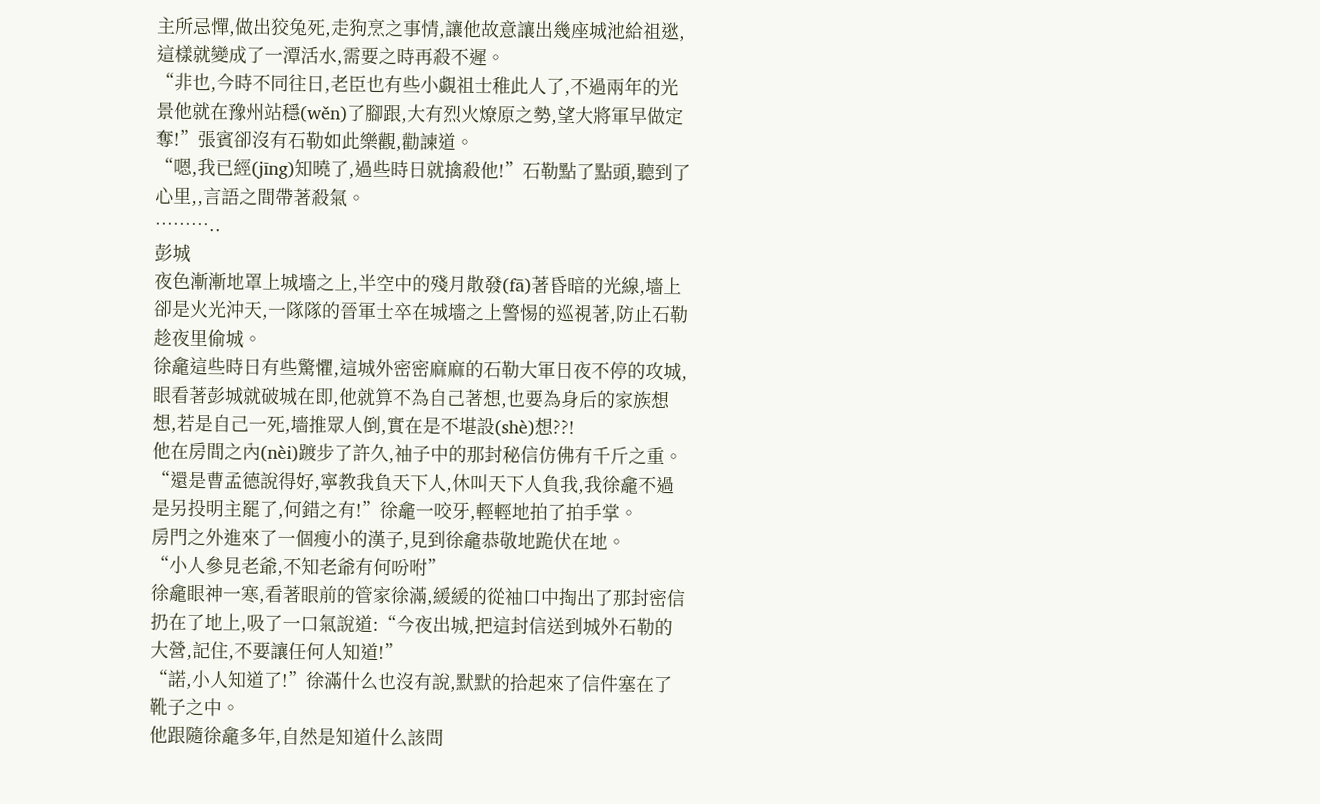主所忌憚,做出狡兔死,走狗烹之事情,讓他故意讓出幾座城池給祖逖,這樣就變成了一潭活水,需要之時再殺不遲。
“非也,今時不同往日,老臣也有些小覷祖士稚此人了,不過兩年的光景他就在豫州站穩(wěn)了腳跟,大有烈火燎原之勢,望大將軍早做定奪!”張賓卻沒有石勒如此樂觀,勸諫道。
“嗯,我已經(jīng)知曉了,過些時日就擒殺他!”石勒點了點頭,聽到了心里,,言語之間帶著殺氣。
………..
彭城
夜色漸漸地罩上城墻之上,半空中的殘月散發(fā)著昏暗的光線,墻上卻是火光沖天,一隊隊的晉軍士卒在城墻之上警惕的巡視著,防止石勒趁夜里偷城。
徐龕這些時日有些驚懼,這城外密密麻麻的石勒大軍日夜不停的攻城,眼看著彭城就破城在即,他就算不為自己著想,也要為身后的家族想想,若是自己一死,墻推眾人倒,實在是不堪設(shè)想??!
他在房間之內(nèi)踱步了許久,袖子中的那封秘信仿佛有千斤之重。
“還是曹孟德說得好,寧教我負天下人,休叫天下人負我,我徐龕不過是另投明主罷了,何錯之有!”徐龕一咬牙,輕輕地拍了拍手掌。
房門之外進來了一個瘦小的漢子,見到徐龕恭敬地跪伏在地。
“小人參見老爺,不知老爺有何吩咐”
徐龕眼神一寒,看著眼前的管家徐滿,緩緩的從袖口中掏出了那封密信扔在了地上,吸了一口氣說道:“今夜出城,把這封信送到城外石勒的大營,記住,不要讓任何人知道!”
“諾,小人知道了!”徐滿什么也沒有說,默默的拾起來了信件塞在了靴子之中。
他跟隨徐龕多年,自然是知道什么該問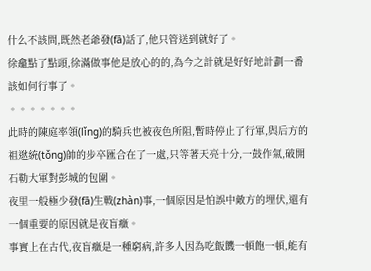什么不該問,既然老爺發(fā)話了,他只管送到就好了。
徐龕點了點頭,徐滿做事他是放心的的,為今之計就是好好地計劃一番該如何行事了。
。。。。。。。
此時的陳庭率領(lǐng)的騎兵也被夜色所阻,暫時停止了行軍,與后方的祖逖統(tǒng)帥的步卒匯合在了一處,只等著天亮十分,一鼓作氣,破開石勒大軍對彭城的包圍。
夜里一般極少發(fā)生戰(zhàn)事,一個原因是怕誤中敵方的埋伏,還有一個重要的原因就是夜盲癥。
事實上在古代,夜盲癥是一種窮病,許多人因為吃飯饑一頓飽一頓,能有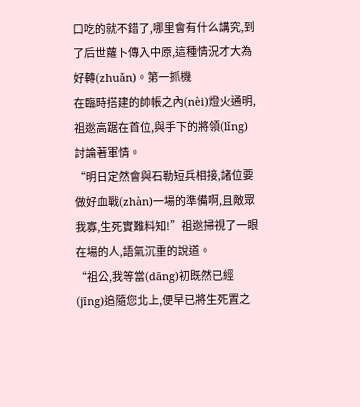口吃的就不錯了,哪里會有什么講究,到了后世蘿卜傳入中原,這種情況才大為好轉(zhuǎn)。第一抓機
在臨時搭建的帥帳之內(nèi)燈火通明,祖逖高踞在首位,與手下的將領(lǐng)討論著軍情。
“明日定然會與石勒短兵相接,諸位要做好血戰(zhàn)一場的準備啊,且敵眾我寡,生死實難料知!”祖逖掃視了一眼在場的人,語氣沉重的說道。
“祖公,我等當(dāng)初既然已經(jīng)追隨您北上,便早已將生死置之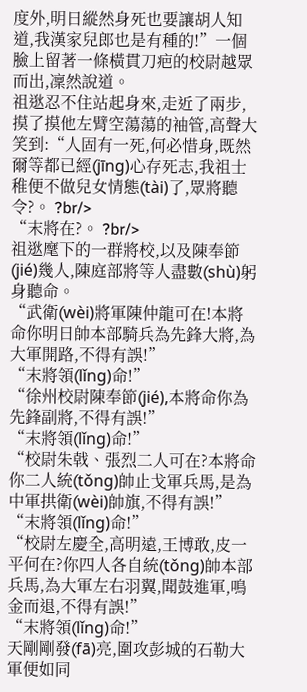度外,明日縱然身死也要讓胡人知道,我漢家兒郎也是有種的!”一個臉上留著一條橫貫刀疤的校尉越眾而出,凜然說道。
祖逖忍不住站起身來,走近了兩步,摸了摸他左臂空蕩蕩的袖管,高聲大笑到:“人固有一死,何必惜身,既然爾等都已經(jīng)心存死志,我祖士稚便不做兒女情態(tài)了,眾將聽令?。 ?br/>
“末將在?。 ?br/>
祖逖麾下的一群將校,以及陳奉節(jié)幾人,陳庭部將等人盡數(shù)躬身聽命。
“武衛(wèi)將軍陳仲龍可在!本將命你明日帥本部騎兵為先鋒大將,為大軍開路,不得有誤!”
“末將領(lǐng)命!”
“徐州校尉陳奉節(jié),本將命你為先鋒副將,不得有誤!”
“末將領(lǐng)命!”
“校尉朱戟、張烈二人可在?本將命你二人統(tǒng)帥止戈軍兵馬,是為中軍拱衛(wèi)帥旗,不得有誤!”
“末將領(lǐng)命!”
“校尉左慶全,高明遠,王博敢,皮一平何在?你四人各自統(tǒng)帥本部兵馬,為大軍左右羽翼,聞鼓進軍,鳴金而退,不得有誤!”
“末將領(lǐng)命!”
天剛剛發(fā)亮,圍攻彭城的石勒大軍便如同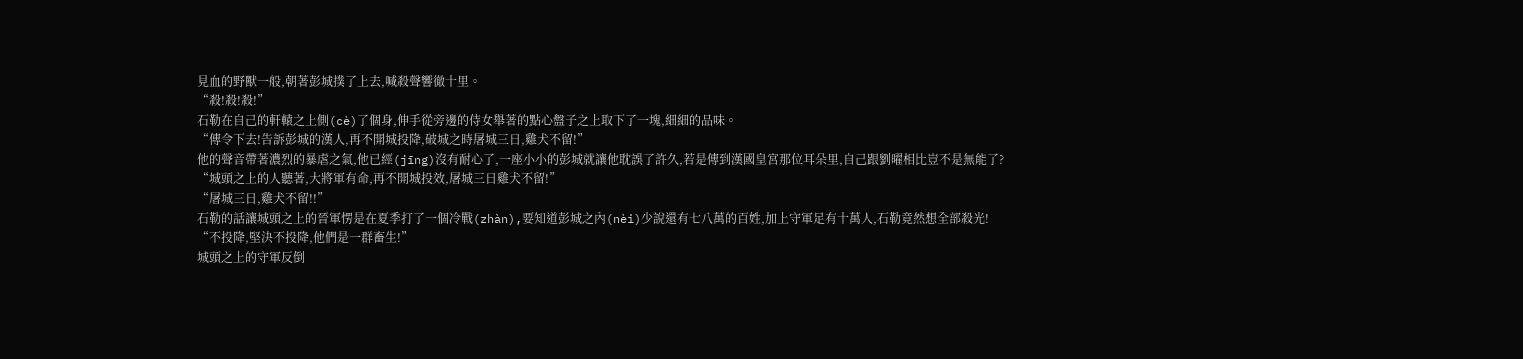見血的野獸一般,朝著彭城撲了上去,喊殺聲響徹十里。
“殺!殺!殺!”
石勒在自己的軒轅之上側(cè)了個身,伸手從旁邊的侍女舉著的點心盤子之上取下了一塊,細細的品味。
“傳令下去!告訴彭城的漢人,再不開城投降,破城之時屠城三日,雞犬不留!”
他的聲音帶著濃烈的暴虐之氣,他已經(jīng)沒有耐心了,一座小小的彭城就讓他耽誤了許久,若是傳到漢國皇宮那位耳朵里,自己跟劉曜相比豈不是無能了?
“城頭之上的人聽著,大將軍有命,再不開城投效,屠城三日雞犬不留!”
“屠城三日,雞犬不留!!”
石勒的話讓城頭之上的晉軍愣是在夏季打了一個冷戰(zhàn),要知道彭城之內(nèi)少說還有七八萬的百姓,加上守軍足有十萬人,石勒竟然想全部殺光!
“不投降,堅決不投降,他們是一群畜生!”
城頭之上的守軍反倒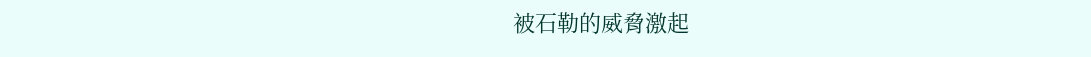被石勒的威脅激起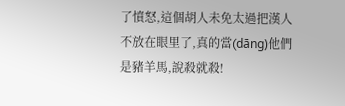了憤怒,這個胡人未免太過把漢人不放在眼里了,真的當(dāng)他們是豬羊馬,說殺就殺!